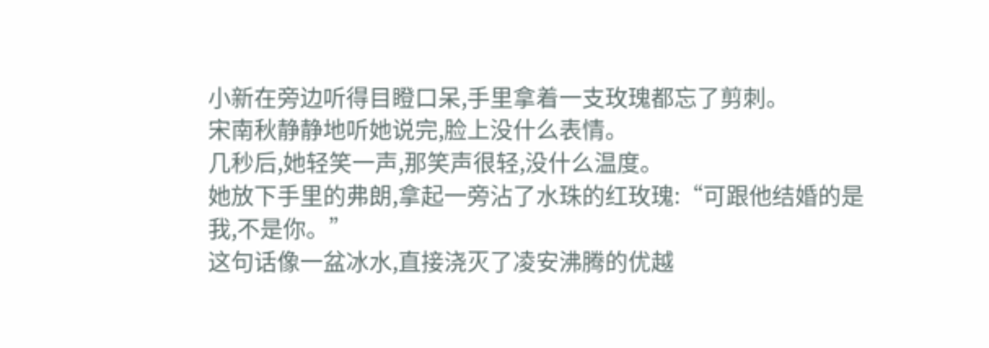小新在旁边听得目瞪口呆,手里拿着一支玫瑰都忘了剪刺。
宋南秋静静地听她说完,脸上没什么表情。
几秒后,她轻笑一声,那笑声很轻,没什么温度。
她放下手里的弗朗,拿起一旁沾了水珠的红玫瑰:“可跟他结婚的是我,不是你。”
这句话像一盆冰水,直接浇灭了凌安沸腾的优越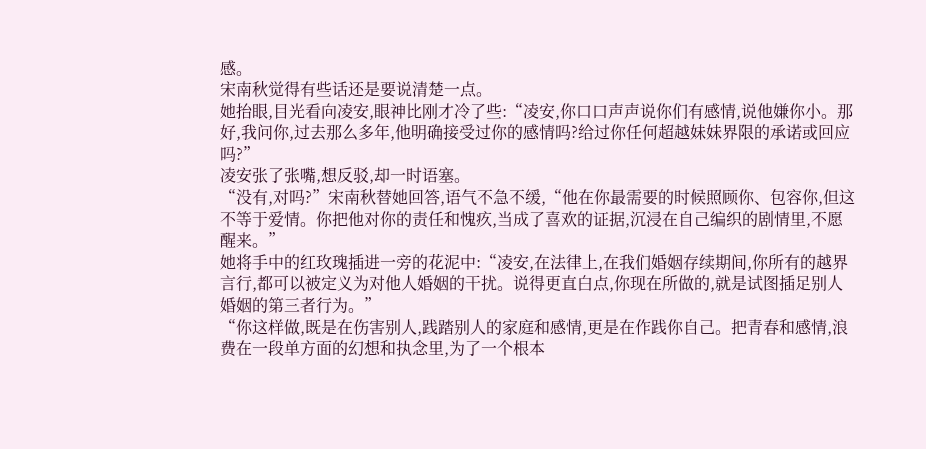感。
宋南秋觉得有些话还是要说清楚一点。
她抬眼,目光看向凌安,眼神比刚才冷了些:“凌安,你口口声声说你们有感情,说他嫌你小。那好,我问你,过去那么多年,他明确接受过你的感情吗?给过你任何超越妹妹界限的承诺或回应吗?”
凌安张了张嘴,想反驳,却一时语塞。
“没有,对吗?”宋南秋替她回答,语气不急不缓,“他在你最需要的时候照顾你、包容你,但这不等于爱情。你把他对你的责任和愧疚,当成了喜欢的证据,沉浸在自己编织的剧情里,不愿醒来。”
她将手中的红玫瑰插进一旁的花泥中:“凌安,在法律上,在我们婚姻存续期间,你所有的越界言行,都可以被定义为对他人婚姻的干扰。说得更直白点,你现在所做的,就是试图插足别人婚姻的第三者行为。”
“你这样做,既是在伤害别人,践踏别人的家庭和感情,更是在作践你自己。把青春和感情,浪费在一段单方面的幻想和执念里,为了一个根本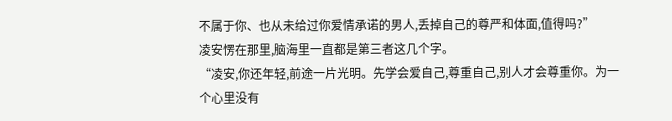不属于你、也从未给过你爱情承诺的男人,丢掉自己的尊严和体面,值得吗?”
凌安愣在那里,脑海里一直都是第三者这几个字。
“凌安,你还年轻,前途一片光明。先学会爱自己,尊重自己,别人才会尊重你。为一个心里没有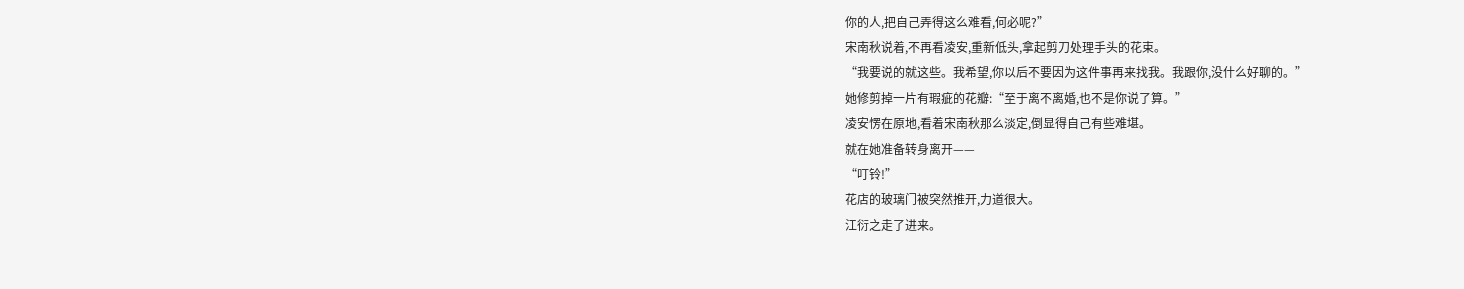你的人,把自己弄得这么难看,何必呢?”
宋南秋说着,不再看凌安,重新低头,拿起剪刀处理手头的花束。
“我要说的就这些。我希望,你以后不要因为这件事再来找我。我跟你,没什么好聊的。”
她修剪掉一片有瑕疵的花瓣:“至于离不离婚,也不是你说了算。”
凌安愣在原地,看着宋南秋那么淡定,倒显得自己有些难堪。
就在她准备转身离开——
“叮铃!”
花店的玻璃门被突然推开,力道很大。
江衍之走了进来。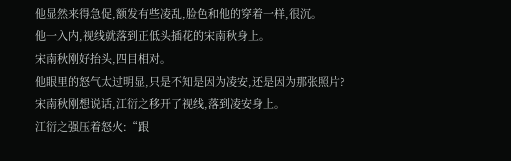他显然来得急促,额发有些凌乱,脸色和他的穿着一样,很沉。
他一入内,视线就落到正低头插花的宋南秋身上。
宋南秋刚好抬头,四目相对。
他眼里的怒气太过明显,只是不知是因为凌安,还是因为那张照片?
宋南秋刚想说话,江衍之移开了视线,落到凌安身上。
江衍之强压着怒火:“跟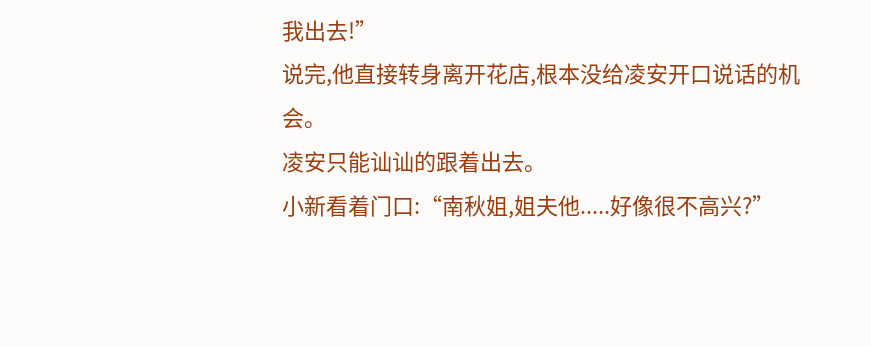我出去!”
说完,他直接转身离开花店,根本没给凌安开口说话的机会。
凌安只能讪讪的跟着出去。
小新看着门口:“南秋姐,姐夫他.....好像很不高兴?”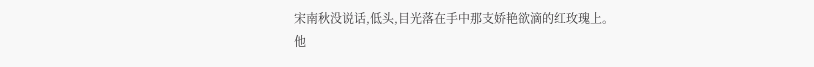宋南秋没说话,低头,目光落在手中那支娇艳欲滴的红玫瑰上。
他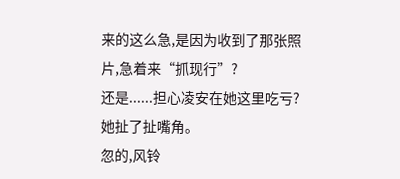来的这么急,是因为收到了那张照片,急着来“抓现行”?
还是......担心凌安在她这里吃亏?
她扯了扯嘴角。
忽的,风铃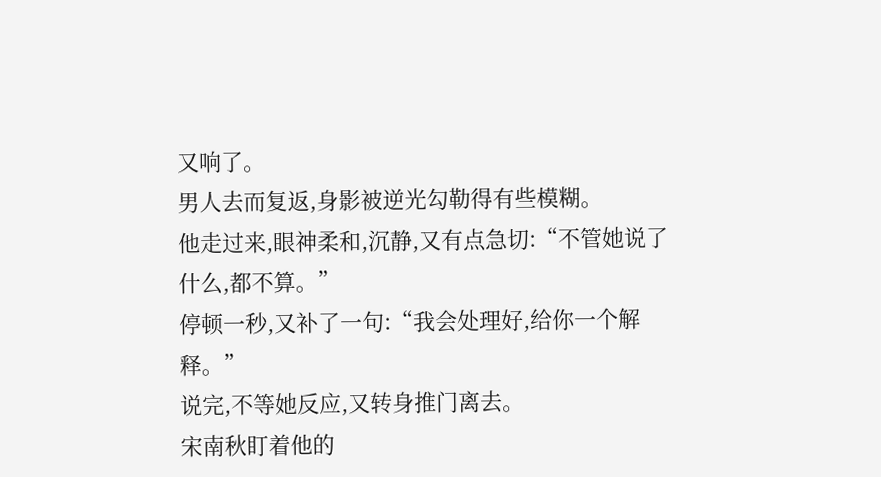又响了。
男人去而复返,身影被逆光勾勒得有些模糊。
他走过来,眼神柔和,沉静,又有点急切:“不管她说了什么,都不算。”
停顿一秒,又补了一句:“我会处理好,给你一个解释。”
说完,不等她反应,又转身推门离去。
宋南秋盯着他的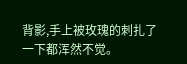背影,手上被玫瑰的刺扎了一下都浑然不觉。